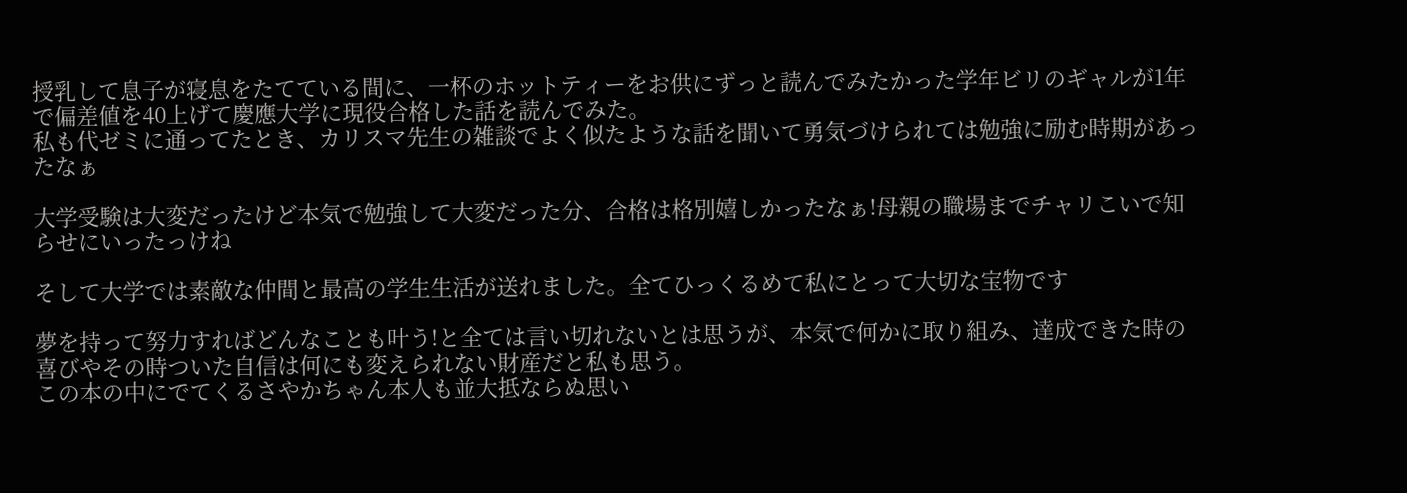授乳して息子が寝息をたてている間に、一杯のホットティーをお供にずっと読んでみたかった学年ビリのギャルが1年で偏差値を40上げて慶應大学に現役合格した話を読んでみた。
私も代ゼミに通ってたとき、カリスマ先生の雑談でよく似たような話を聞いて勇気づけられては勉強に励む時期があったなぁ

大学受験は大変だったけど本気で勉強して大変だった分、合格は格別嬉しかったなぁ!母親の職場までチャリこいで知らせにいったっけね

そして大学では素敵な仲間と最高の学生生活が送れました。全てひっくるめて私にとって大切な宝物です

夢を持って努力すればどんなことも叶う!と全ては言い切れないとは思うが、本気で何かに取り組み、達成できた時の喜びやその時ついた自信は何にも変えられない財産だと私も思う。
この本の中にでてくるさやかちゃん本人も並大抵ならぬ思い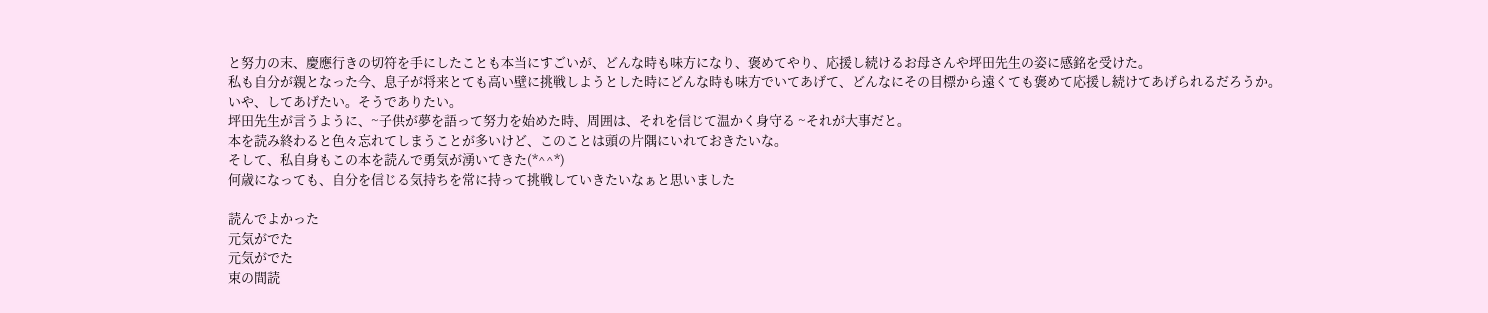と努力の末、慶應行きの切符を手にしたことも本当にすごいが、どんな時も味方になり、褒めてやり、応援し続けるお母さんや坪田先生の姿に感銘を受けた。
私も自分が親となった今、息子が将来とても高い壁に挑戦しようとした時にどんな時も味方でいてあげて、どんなにその目標から遠くても褒めて応援し続けてあげられるだろうか。
いや、してあげたい。そうでありたい。
坪田先生が言うように、~子供が夢を語って努力を始めた時、周囲は、それを信じて温かく身守る ~それが大事だと。
本を読み終わると色々忘れてしまうことが多いけど、このことは頭の片隅にいれておきたいな。
そして、私自身もこの本を読んで勇気が湧いてきた(*^^*)
何歳になっても、自分を信じる気持ちを常に持って挑戦していきたいなぁと思いました

読んでよかった
元気がでた
元気がでた
束の間読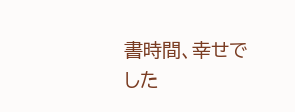書時間、幸せでした